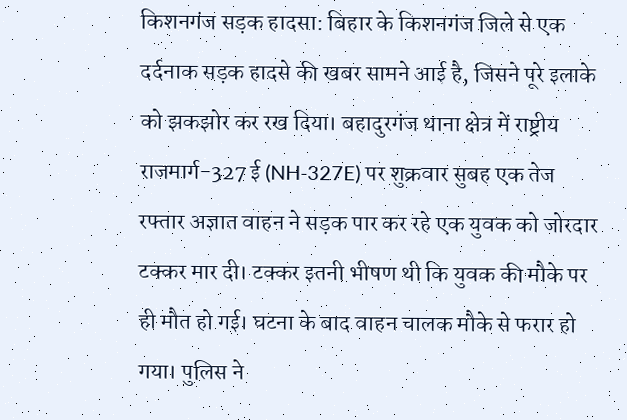किशनगंज सड़क हादसा: बिहार के किशनगंज जिले से एक दर्दनाक सड़क हादसे की खबर सामने आई है, जिसने पूरे इलाके को झकझोर कर रख दिया। बहादुरगंज थाना क्षेत्र में राष्ट्रीय राजमार्ग-327 ई (NH-327E) पर शुक्रवार सुबह एक तेज रफ्तार अज्ञात वाहन ने सड़क पार कर रहे एक युवक को जोरदार टक्कर मार दी। टक्कर इतनी भीषण थी कि युवक की मौके पर ही मौत हो गई। घटना के बाद वाहन चालक मौके से फरार हो गया। पुलिस ने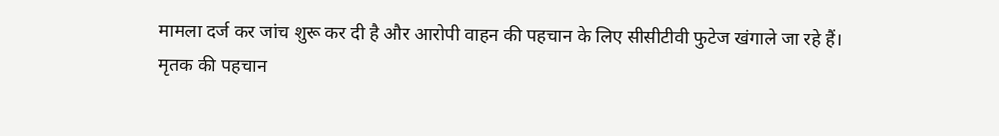मामला दर्ज कर जांच शुरू कर दी है और आरोपी वाहन की पहचान के लिए सीसीटीवी फुटेज खंगाले जा रहे हैं।
मृतक की पहचान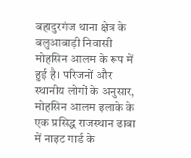बहादुरगंज थाना क्षेत्र के बलुआबाड़ी निवासी मोहसिन आलम के रूप में हुई है। परिजनों और स्थानीय लोगों के अनुसार, मोहसिन आलम इलाके के एक प्रसिद्ध राजस्थान ढाबा में नाइट गार्ड के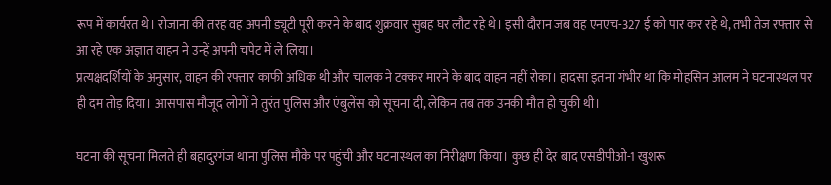रूप में कार्यरत थे। रोजाना की तरह वह अपनी ड्यूटी पूरी करने के बाद शुक्रवार सुबह घर लौट रहे थे। इसी दौरान जब वह एनएच-327 ई को पार कर रहे थे, तभी तेज रफ्तार से आ रहे एक अज्ञात वाहन ने उन्हें अपनी चपेट में ले लिया।
प्रत्यक्षदर्शियों के अनुसार, वाहन की रफ्तार काफी अधिक थी और चालक ने टक्कर मारने के बाद वाहन नहीं रोका। हादसा इतना गंभीर था कि मोहसिन आलम ने घटनास्थल पर ही दम तोड़ दिया। आसपास मौजूद लोगों ने तुरंत पुलिस और एंबुलेंस को सूचना दी, लेकिन तब तक उनकी मौत हो चुकी थी।

घटना की सूचना मिलते ही बहादुरगंज थाना पुलिस मौके पर पहुंची और घटनास्थल का निरीक्षण किया। कुछ ही देर बाद एसडीपीओ-1 खुशरू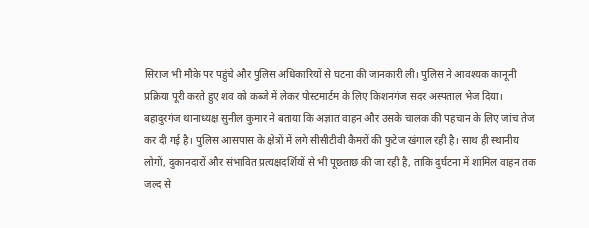सिराज भी मौके पर पहुंचे और पुलिस अधिकारियों से घटना की जानकारी ली। पुलिस ने आवश्यक कानूनी प्रक्रिया पूरी करते हुए शव को कब्जे में लेकर पोस्टमार्टम के लिए किशनगंज सदर अस्पताल भेज दिया।
बहादुरगंज थानाध्यक्ष सुनील कुमार ने बताया कि अज्ञात वाहन और उसके चालक की पहचान के लिए जांच तेज कर दी गई है। पुलिस आसपास के क्षेत्रों में लगे सीसीटीवी कैमरों की फुटेज खंगाल रही है। साथ ही स्थानीय लोगों, दुकानदारों और संभावित प्रत्यक्षदर्शियों से भी पूछताछ की जा रही है, ताकि दुर्घटना में शामिल वाहन तक जल्द से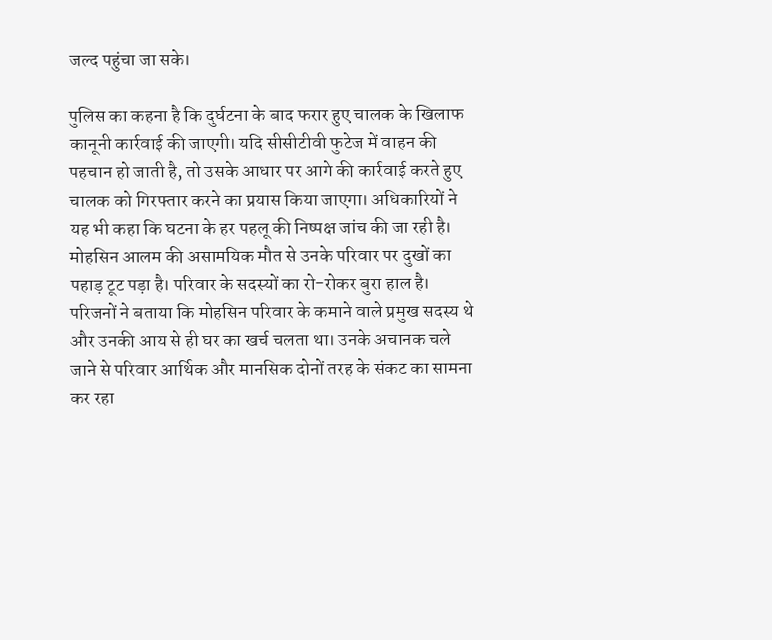जल्द पहुंचा जा सके।

पुलिस का कहना है कि दुर्घटना के बाद फरार हुए चालक के खिलाफ कानूनी कार्रवाई की जाएगी। यदि सीसीटीवी फुटेज में वाहन की पहचान हो जाती है, तो उसके आधार पर आगे की कार्रवाई करते हुए चालक को गिरफ्तार करने का प्रयास किया जाएगा। अधिकारियों ने यह भी कहा कि घटना के हर पहलू की निष्पक्ष जांच की जा रही है।
मोहसिन आलम की असामयिक मौत से उनके परिवार पर दुखों का पहाड़ टूट पड़ा है। परिवार के सदस्यों का रो-रोकर बुरा हाल है। परिजनों ने बताया कि मोहसिन परिवार के कमाने वाले प्रमुख सदस्य थे और उनकी आय से ही घर का खर्च चलता था। उनके अचानक चले जाने से परिवार आर्थिक और मानसिक दोनों तरह के संकट का सामना कर रहा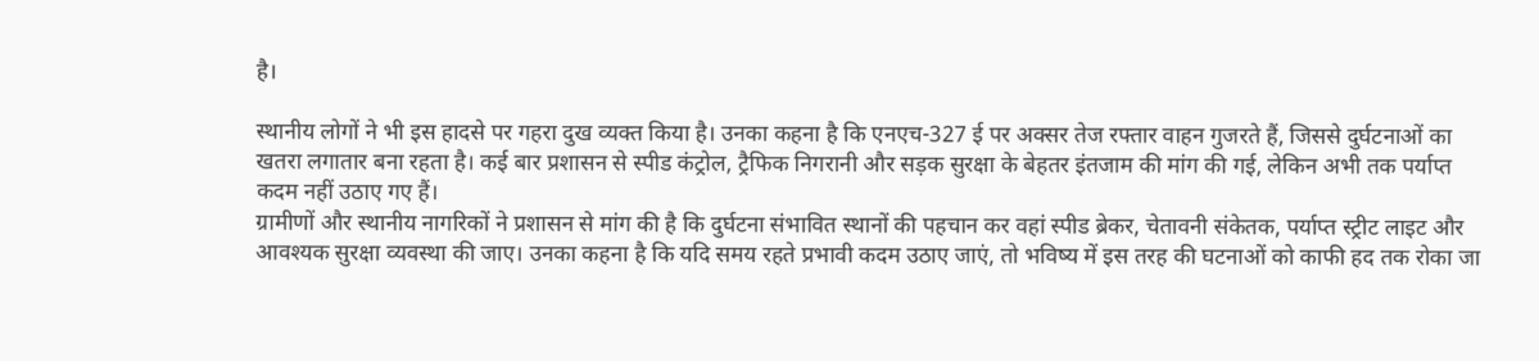है।

स्थानीय लोगों ने भी इस हादसे पर गहरा दुख व्यक्त किया है। उनका कहना है कि एनएच-327 ई पर अक्सर तेज रफ्तार वाहन गुजरते हैं, जिससे दुर्घटनाओं का खतरा लगातार बना रहता है। कई बार प्रशासन से स्पीड कंट्रोल, ट्रैफिक निगरानी और सड़क सुरक्षा के बेहतर इंतजाम की मांग की गई, लेकिन अभी तक पर्याप्त कदम नहीं उठाए गए हैं।
ग्रामीणों और स्थानीय नागरिकों ने प्रशासन से मांग की है कि दुर्घटना संभावित स्थानों की पहचान कर वहां स्पीड ब्रेकर, चेतावनी संकेतक, पर्याप्त स्ट्रीट लाइट और आवश्यक सुरक्षा व्यवस्था की जाए। उनका कहना है कि यदि समय रहते प्रभावी कदम उठाए जाएं, तो भविष्य में इस तरह की घटनाओं को काफी हद तक रोका जा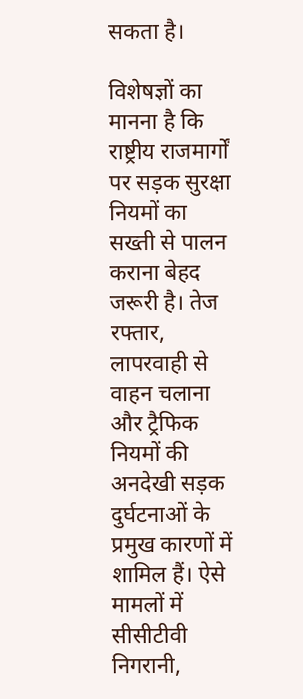सकता है।

विशेषज्ञों का मानना है कि राष्ट्रीय राजमार्गों पर सड़क सुरक्षा नियमों का सख्ती से पालन कराना बेहद जरूरी है। तेज रफ्तार, लापरवाही से वाहन चलाना और ट्रैफिक नियमों की अनदेखी सड़क दुर्घटनाओं के प्रमुख कारणों में शामिल हैं। ऐसे मामलों में सीसीटीवी निगरानी,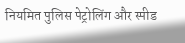नियमित पुलिस पेट्रोलिंग और स्पीड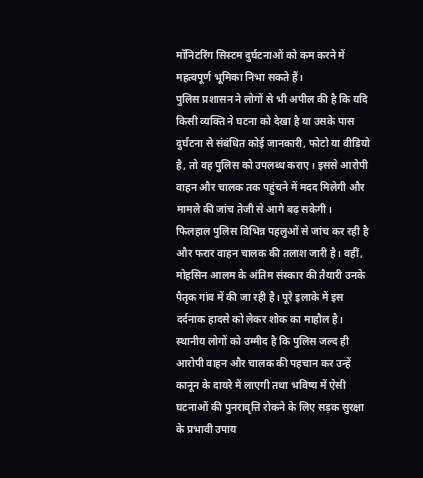मॉनिटरिंग सिस्टम दुर्घटनाओं को कम करने में महत्वपूर्ण भूमिका निभा सकते हैं।
पुलिस प्रशासन ने लोगों से भी अपील की है कि यदि किसी व्यक्ति ने घटना को देखा है या उसके पास दुर्घटना से संबंधित कोई जानकारी, फोटो या वीडियो है, तो वह पुलिस को उपलब्ध कराए। इससे आरोपी वाहन और चालक तक पहुंचने में मदद मिलेगी और मामले की जांच तेजी से आगे बढ़ सकेगी।
फिलहाल पुलिस विभिन्न पहलुओं से जांच कर रही है और फरार वाहन चालक की तलाश जारी है। वहीं, मोहसिन आलम के अंतिम संस्कार की तैयारी उनके पैतृक गांव में की जा रही है। पूरे इलाके में इस दर्दनाक हादसे को लेकर शोक का माहौल है। स्थानीय लोगों को उम्मीद है कि पुलिस जल्द ही आरोपी वाहन और चालक की पहचान कर उन्हें कानून के दायरे में लाएगी तथा भविष्य में ऐसी घटनाओं की पुनरावृत्ति रोकने के लिए सड़क सुरक्षा के प्रभावी उपाय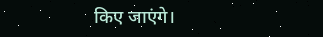किए जाएंगे।